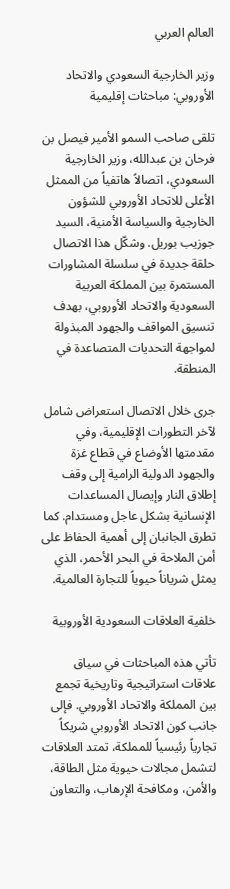العالم العربي

وزير الخارجية السعودي والاتحاد الأوروبي: مباحثات إقليمية

تلقى صاحب السمو الأمير فيصل بن فرحان بن عبدالله، وزير الخارجية السعودي، اتصالاً هاتفياً من الممثل الأعلى للاتحاد الأوروبي للشؤون الخارجية والسياسة الأمنية، السيد جوزيب بوريل. وشكّل هذا الاتصال حلقة جديدة في سلسلة المشاورات المستمرة بين المملكة العربية السعودية والاتحاد الأوروبي، بهدف تنسيق المواقف والجهود المبذولة لمواجهة التحديات المتصاعدة في المنطقة.

جرى خلال الاتصال استعراض شامل لآخر التطورات الإقليمية، وفي مقدمتها الأوضاع في قطاع غزة والجهود الدولية الرامية إلى وقف إطلاق النار وإيصال المساعدات الإنسانية بشكل عاجل ومستدام. كما تطرق الجانبان إلى أهمية الحفاظ على أمن الملاحة في البحر الأحمر، الذي يمثل شرياناً حيوياً للتجارة العالمية.

خلفية العلاقات السعودية الأوروبية

تأتي هذه المباحثات في سياق علاقات استراتيجية وتاريخية تجمع بين المملكة والاتحاد الأوروبي. فإلى جانب كون الاتحاد الأوروبي شريكاً تجارياً رئيسياً للمملكة، تمتد العلاقات لتشمل مجالات حيوية مثل الطاقة، والأمن، ومكافحة الإرهاب، والتعاون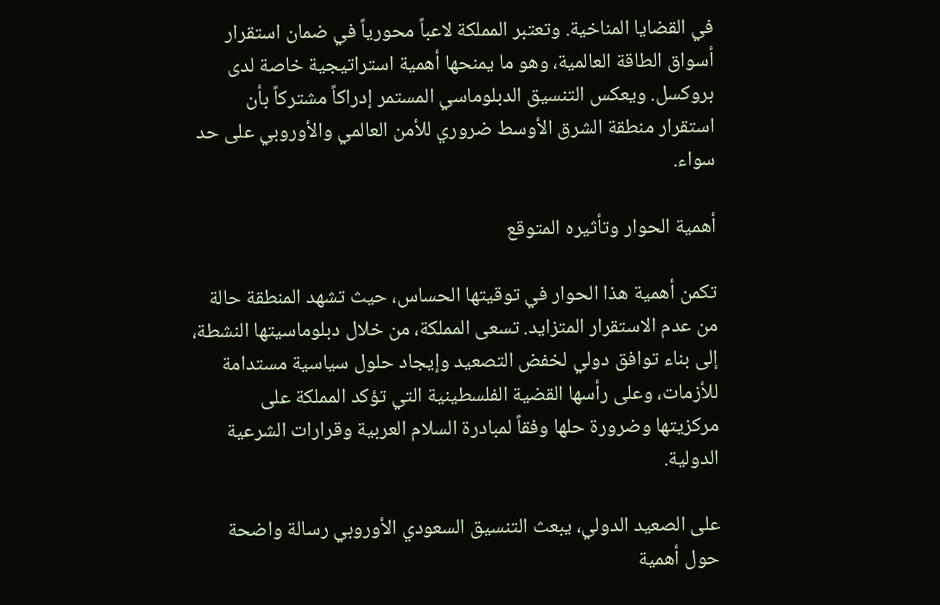في القضايا المناخية. وتعتبر المملكة لاعباً محورياً في ضمان استقرار أسواق الطاقة العالمية، وهو ما يمنحها أهمية استراتيجية خاصة لدى بروكسل. ويعكس التنسيق الدبلوماسي المستمر إدراكاً مشتركاً بأن استقرار منطقة الشرق الأوسط ضروري للأمن العالمي والأوروبي على حد سواء.

أهمية الحوار وتأثيره المتوقع

تكمن أهمية هذا الحوار في توقيتها الحساس، حيث تشهد المنطقة حالة من عدم الاستقرار المتزايد. تسعى المملكة، من خلال دبلوماسيتها النشطة، إلى بناء توافق دولي لخفض التصعيد وإيجاد حلول سياسية مستدامة للأزمات، وعلى رأسها القضية الفلسطينية التي تؤكد المملكة على مركزيتها وضرورة حلها وفقاً لمبادرة السلام العربية وقرارات الشرعية الدولية.

على الصعيد الدولي، يبعث التنسيق السعودي الأوروبي رسالة واضحة حول أهمية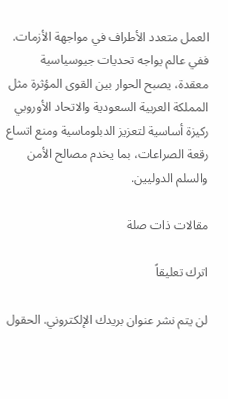العمل متعدد الأطراف في مواجهة الأزمات. ففي عالم يواجه تحديات جيوسياسية معقدة، يصبح الحوار بين القوى المؤثرة مثل المملكة العربية السعودية والاتحاد الأوروبي ركيزة أساسية لتعزيز الدبلوماسية ومنع اتساع رقعة الصراعات، بما يخدم مصالح الأمن والسلم الدوليين.

مقالات ذات صلة

اترك تعليقاً

لن يتم نشر عنوان بريدك الإلكتروني. الحقول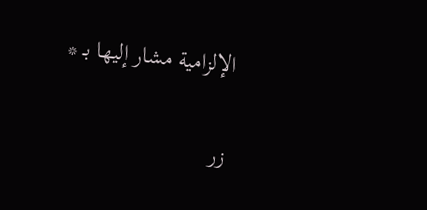الإلزامية مشار إليها بـ *

زر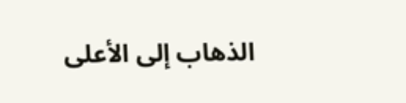الذهاب إلى الأعلى